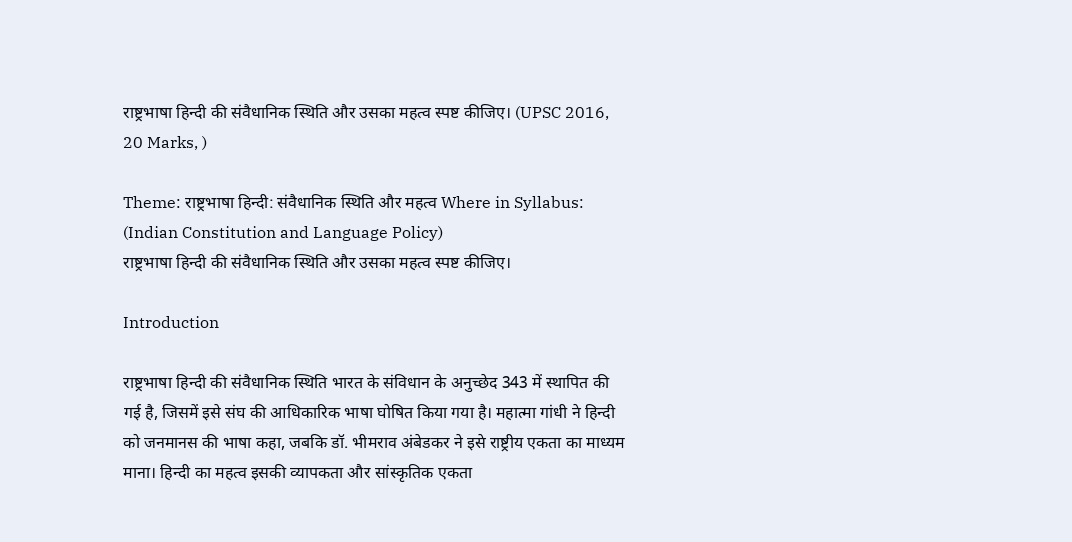राष्ट्रभाषा हिन्दी की संवैधानिक स्थिति और उसका महत्व स्पष्ट कीजिए। (UPSC 2016, 20 Marks, )

Theme: राष्ट्रभाषा हिन्दी: संवैधानिक स्थिति और महत्व Where in Syllabus: (Indian Constitution and Language Policy)
राष्ट्रभाषा हिन्दी की संवैधानिक स्थिति और उसका महत्व स्पष्ट कीजिए।

Introduction

राष्ट्रभाषा हिन्दी की संवैधानिक स्थिति भारत के संविधान के अनुच्छेद 343 में स्थापित की गई है, जिसमें इसे संघ की आधिकारिक भाषा घोषित किया गया है। महात्मा गांधी ने हिन्दी को जनमानस की भाषा कहा, जबकि डॉ. भीमराव अंबेडकर ने इसे राष्ट्रीय एकता का माध्यम माना। हिन्दी का महत्व इसकी व्यापकता और सांस्कृतिक एकता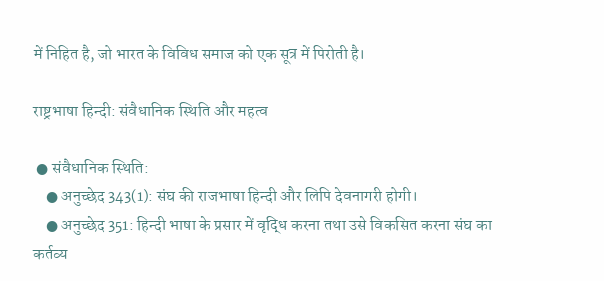में निहित है, जो भारत के विविध समाज को एक सूत्र में पिरोती है।

राष्ट्रभाषा हिन्दी: संवैधानिक स्थिति और महत्व

 ● संवैधानिक स्थिति:
    ● अनुच्छेद 343(1): संघ की राजभाषा हिन्दी और लिपि देवनागरी होगी।
    ● अनुच्छेद 351: हिन्दी भाषा के प्रसार में वृद्धि करना तथा उसे विकसित करना संघ का कर्तव्य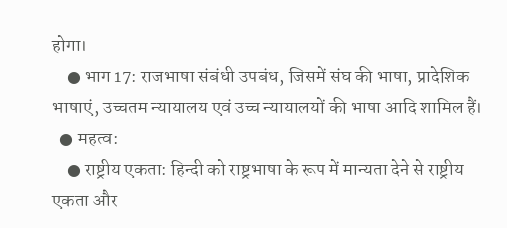होगा।
    ● भाग 17: राजभाषा संबंधी उपबंध, जिसमें संघ की भाषा, प्रादेशिक भाषाएं, उच्चतम न्यायालय एवं उच्च न्यायालयों की भाषा आदि शामिल हैं।
  ● महत्व:
    ● राष्ट्रीय एकता: हिन्दी को राष्ट्रभाषा के रूप में मान्यता देने से राष्ट्रीय एकता और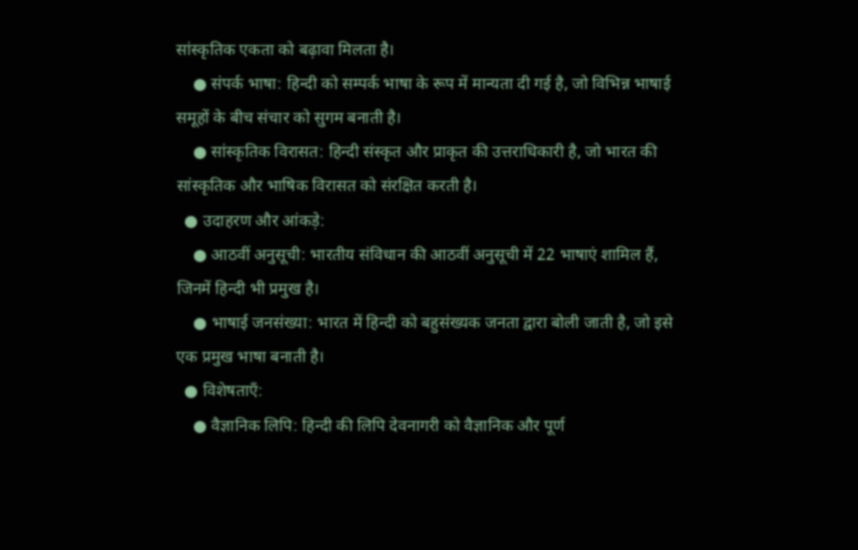सांस्कृतिक एकता को बढ़ावा मिलता है।
    ● संपर्क भाषा: हिन्दी को सम्पर्क भाषा के रूप में मान्यता दी गई है, जो विभिन्न भाषाई समूहों के बीच संचार को सुगम बनाती है।
    ● सांस्कृतिक विरासत: हिन्दी संस्कृत और प्राकृत की उत्तराधिकारी है, जो भारत की सांस्कृतिक और भाषिक विरासत को संरक्षित करती है।
  ● उदाहरण और आंकड़े:
    ● आठवीं अनुसूची: भारतीय संविधान की आठवीं अनुसूची में 22 भाषाएं शामिल हैं, जिनमें हिन्दी भी प्रमुख है।
    ● भाषाई जनसंख्या: भारत में हिन्दी को बहुसंख्यक जनता द्वारा बोली जाती है, जो इसे एक प्रमुख भाषा बनाती है।
  ● विशेषताएँ:
    ● वैज्ञानिक लिपि: हिन्दी की लिपि देवनागरी को वैज्ञानिक और पूर्ण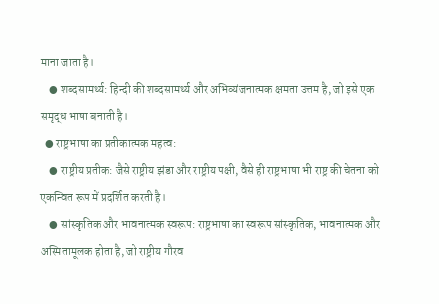माना जाता है।
    ● शब्दसामर्थ्य: हिन्दी की शब्दसामर्थ्य और अभिव्यंजनात्मक क्षमता उत्तम है, जो इसे एक समृद्ध भाषा बनाती है।
  ● राष्ट्रभाषा का प्रतीकात्मक महत्व:
    ● राष्ट्रीय प्रतीक: जैसे राष्ट्रीय झंडा और राष्ट्रीय पक्षी, वैसे ही राष्ट्रभाषा भी राष्ट्र की चेतना को एकन्वित रूप में प्रदर्शित करती है।
    ● सांस्कृतिक और भावनात्मक स्वरूप: राष्ट्रभाषा का स्वरूप सांस्कृतिक, भावनात्मक और अस्मितामूलक होता है, जो राष्ट्रीय गौरव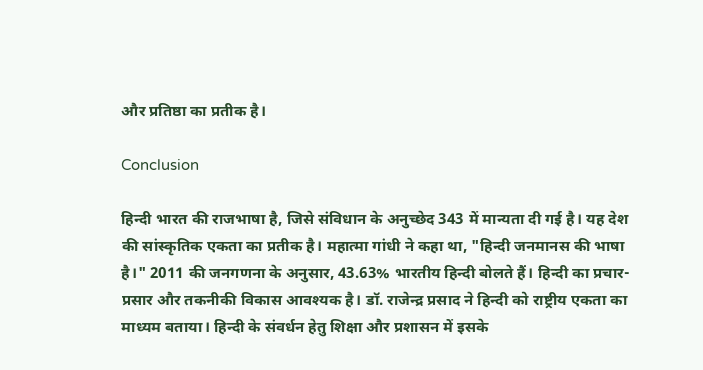और प्रतिष्ठा का प्रतीक है।

Conclusion

हिन्दी भारत की राजभाषा है, जिसे संविधान के अनुच्छेद 343 में मान्यता दी गई है। यह देश की सांस्कृतिक एकता का प्रतीक है। महात्मा गांधी ने कहा था, "हिन्दी जनमानस की भाषा है।" 2011 की जनगणना के अनुसार, 43.63% भारतीय हिन्दी बोलते हैं। हिन्दी का प्रचार-प्रसार और तकनीकी विकास आवश्यक है। डॉ. राजेन्द्र प्रसाद ने हिन्दी को राष्ट्रीय एकता का माध्यम बताया। हिन्दी के संवर्धन हेतु शिक्षा और प्रशासन में इसके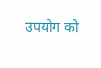उपयोग को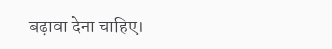बढ़ावा देना चाहिए।